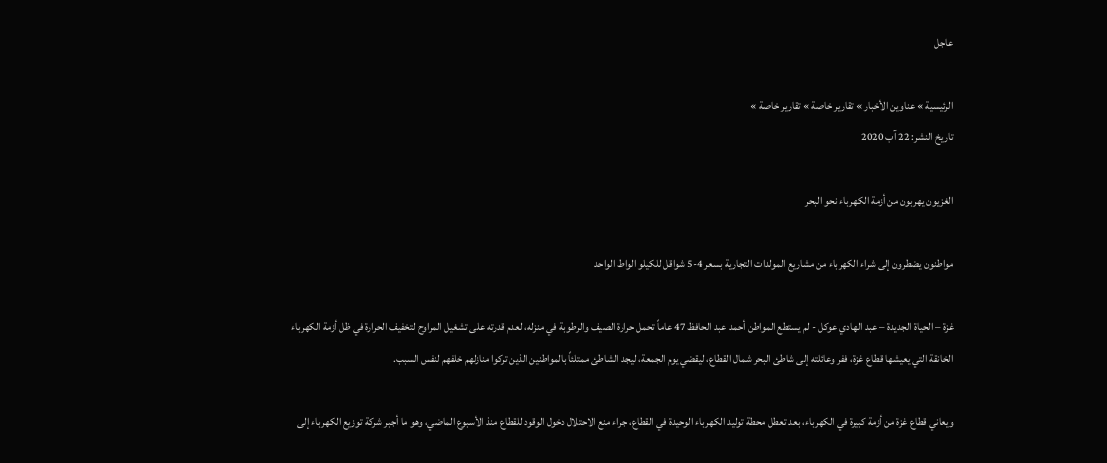عاجل

الرئيسية » عناوين الأخبار » تقارير خاصة » تقارير خاصة »
تاريخ النشر: 22 آب 2020

الغزيون يهربون من أزمة الكهرباء نحو البحر

مواطنون يضطرون إلى شراء الكهرباء من مشاريع المولدات التجارية بسعر 4-5 شواقل للكيلو الواط الواحد

غزة – الحياة الجديدة – عبد الهادي عوكل - لم يستطع المواطن أحمد عبد الحافظ 47 عاماً تحمل حرارة الصيف والرطوبة في منزله، لعدم قدرته على تشغيل المراوح لتخفيف الحرارة في ظل أزمة الكهرباء الخانقة التي يعيشها قطاع غزة، ففر وعائلته إلى شاطئ البحر شمال القطاع، ليقضي يوم الجمعة، ليجد الشاطئ ممتلئاً بالمواطنين الذين تركوا منازلهم خلفهم لنفس السبب.

ويعاني قطاع غزة من أزمة كبيرة في الكهرباء، بعد تعطل محطة توليد الكهرباء الوحيدة في القطاع، جراء منع الاحتلال دخول الوقود للقطاع منذ الأسبوع الماضي، وهو ما أجبر شركة توزيع الكهرباء إلى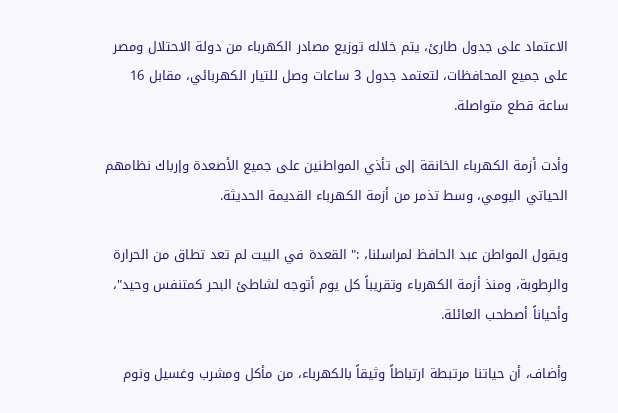الاعتماد على جدول طارئ، يتم خلاله توزيع مصادر الكهرباء من دولة الاحتلال ومصر على جميع المحافظات، لتعتمد جدول 3 ساعات وصل للتيار الكهربائي، مقابل 16 ساعة قطع متواصلة.

وأدت أزمة الكهرباء الخانقة إلى تأذي المواطنين على جميع الأصعدة وإرباك نظامهم الحياتي اليومي، وسط تذمر من أزمة الكهرباء القديمة الحديثة.

ويقول المواطن عبد الحافظ لمراسلنا، :" القعدة في البيت لم تعد تطاق من الحرارة والرطوبة، ومنذ أزمة الكهرباء وتقريباً كل يوم أتوجه لشاطئ البحر كمتنفس وحيد"، وأحياناً أصطحب العائلة.

وأضاف، أن حياتنا مرتبطة ارتباطاً وثيقاً بالكهرباء، من مأكل ومشرب وغسيل ونوم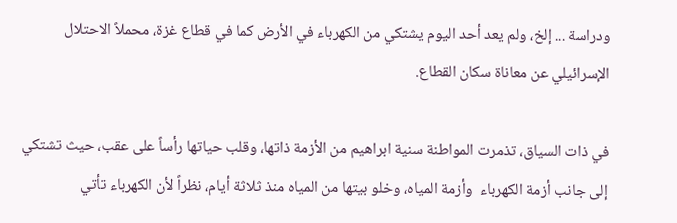ودراسة ... إلخ، ولم يعد أحد اليوم يشتكي من الكهرباء في الأرض كما في قطاع غزة، محملاً الاحتلال الإسرائيلي عن معاناة سكان القطاع.

في ذات السياق، تذمرت المواطنة سنية ابراهيم من الأزمة ذاتها، وقلب حياتها رأساً على عقب، حيث تشتكي إلى جانب أزمة الكهرباء  وأزمة المياه، وخلو بيتها من المياه منذ ثلاثة أيام، نظراً لأن الكهرباء تأتي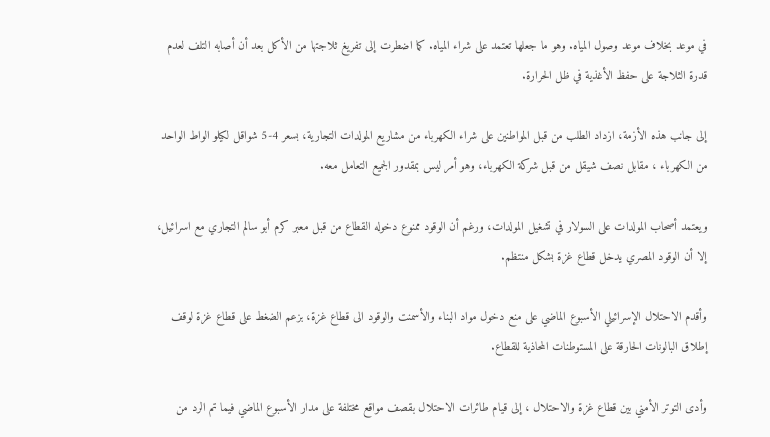في موعد بخلاف موعد وصول المياه. وهو ما جعلها تعتمد على شراء المياه. كما اضطرت إلى تفريغ ثلاجتها من الأكل بعد أن أصابه التلف لعدم قدرة الثلاجة على حفظ الأغذية في ظل الحرارة.

إلى جانب هذه الأزمة، ازداد الطلب من قبل المواطنين على شراء الكهرباء من مشاريع المولدات التجارية، بسعر 4-5 شواقل لكيلو الواط الواحد من الكهرباء ، مقابل نصف شيقل من قبل شركة الكهرباء، وهو أمر ليس بمقدور الجميع التعامل معه.

ويعتمد أصحاب المولدات على السولار في تشغيل المولدات، ورغم أن الوقود ممنوع دخوله القطاع من قبل معبر كرم أبو سالم التجاري مع اسرائيل، إلا أن الوقود المصري يدخل قطاع غزة بشكل منتظم.

وأقدم الاحتلال الإسرائيلي الأسبوع الماضي على منع دخول مواد البناء والأسمنت والوقود الى قطاع غزة، بزعم الضغط على قطاع غزة لوقف إطلاق البالونات الحارقة على المستوطنات المحاذية للقطاع.

وأدى التوتر الأمني بين قطاع غزة والاحتلال ، إلى قيام طائرات الاحتلال بقصف مواقع مختلفة على مدار الأسبوع الماضي فيما تم الرد من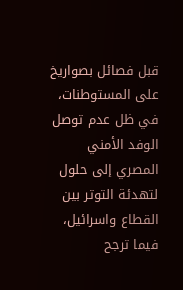قبل فصائل بصواريخ على المستوطنات، في ظل عدم توصل الوفد الأمني المصري إلى حلول لتهدئة التوتر بين القطاع واسرائيل، فيما ترجح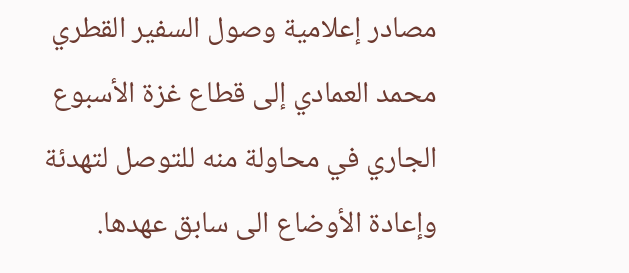مصادر إعلامية وصول السفير القطري محمد العمادي إلى قطاع غزة الأسبوع الجاري في محاولة منه للتوصل لتهدئة وإعادة الأوضاع الى سابق عهدها.